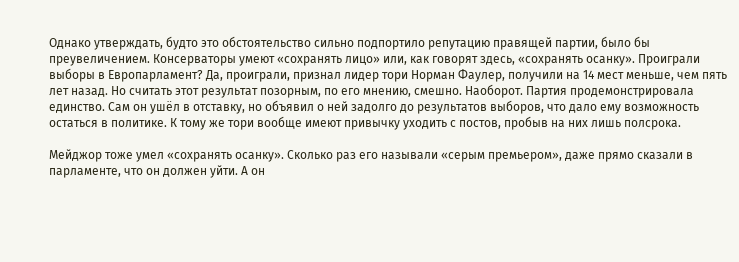Однако утверждать, будто это обстоятельство сильно подпортило репутацию правящей партии, было бы преувеличением. Консерваторы умеют «сохранять лицо» или, как говорят здесь, «сохранять осанку». Проиграли выборы в Европарламент? Да, проиграли, признал лидер тори Норман Фаулер, получили на 14 мест меньше, чем пять лет назад. Но считать этот результат позорным, по его мнению, смешно. Наоборот. Партия продемонстрировала единство. Сам он ушёл в отставку, но объявил о ней задолго до результатов выборов, что дало ему возможность остаться в политике. К тому же тори вообще имеют привычку уходить с постов, пробыв на них лишь полсрока.

Мейджор тоже умел «сохранять осанку». Сколько раз его называли «серым премьером», даже прямо сказали в парламенте, что он должен уйти. А он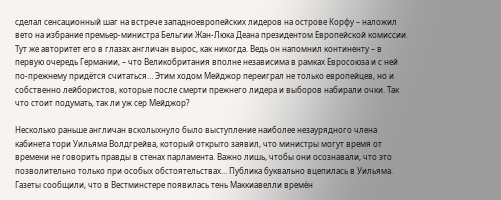сделал сенсационный шаг на встрече западноевропейских лидеров на острове Корфу – наложил вето на избрание премьер-министра Бельгии Жан-Люка Деана президентом Европейской комиссии. Тут же авторитет его в глазах англичан вырос, как никогда. Ведь он напомнил континенту – в первую очередь Германии, – что Великобритания вполне независима в рамках Евросоюза и с ней по-прежнему придётся считаться… Этим ходом Мейджор переиграл не только европейцев, но и собственно лейбористов, которые после смерти прежнего лидера и выборов набирали очки. Так что стоит подумать, так ли уж сер Мейджор?

Несколько раньше англичан всколыхнуло было выступление наиболее незаурядного члена кабинета тори Уильяма Волдгрейва, который открыто заявил, что министры могут время от времени не говорить правды в стенах парламента. Важно лишь, чтобы они осознавали, что это позволительно только при особых обстоятельствах… Публика буквально вцепилась в Уильяма. Газеты сообщили, что в Вестминстере появилась тень Маккиавелли времён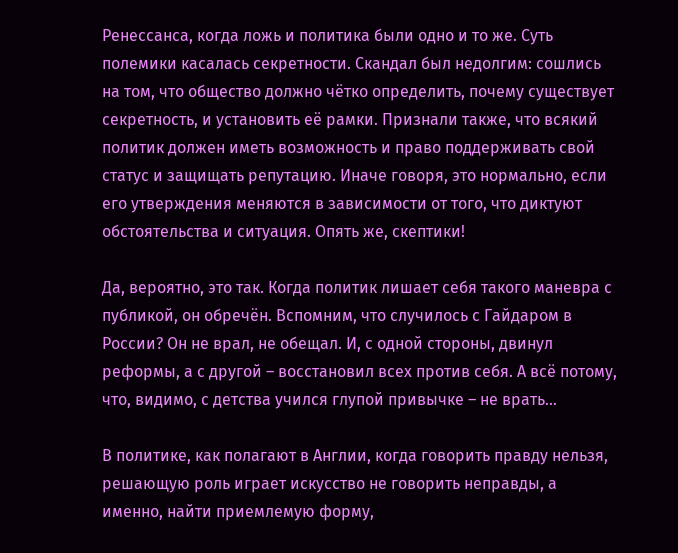Ренессанса, когда ложь и политика были одно и то же. Суть полемики касалась секретности. Скандал был недолгим: сошлись на том, что общество должно чётко определить, почему существует секретность, и установить её рамки. Признали также, что всякий политик должен иметь возможность и право поддерживать свой статус и защищать репутацию. Иначе говоря, это нормально, если его утверждения меняются в зависимости от того, что диктуют обстоятельства и ситуация. Опять же, скептики!

Да, вероятно, это так. Когда политик лишает себя такого маневра с публикой, он обречён. Вспомним, что случилось с Гайдаром в России? Он не врал, не обещал. И, с одной стороны, двинул реформы, а с другой – восстановил всех против себя. А всё потому, что, видимо, с детства учился глупой привычке – не врать…

В политике, как полагают в Англии, когда говорить правду нельзя, решающую роль играет искусство не говорить неправды, а именно, найти приемлемую форму,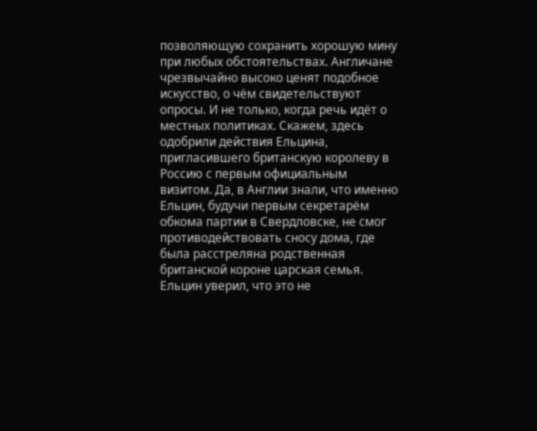позволяющую сохранить хорошую мину при любых обстоятельствах. Англичане чрезвычайно высоко ценят подобное искусство, о чём свидетельствуют опросы. И не только, когда речь идёт о местных политиках. Скажем, здесь одобрили действия Ельцина, пригласившего британскую королеву в Россию с первым официальным визитом. Да, в Англии знали, что именно Ельцин, будучи первым секретарём обкома партии в Свердловске, не смог противодействовать сносу дома, где была расстреляна родственная британской короне царская семья. Ельцин уверил, что это не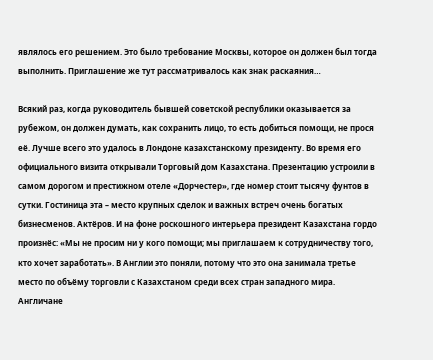являлось его решением. Это было требование Москвы, которое он должен был тогда выполнить. Приглашение же тут рассматривалось как знак раскаяния…

Всякий раз, когда руководитель бывшей советской республики оказывается за рубежом, он должен думать, как сохранить лицо, то есть добиться помощи, не прося её. Лучше всего это удалось в Лондоне казахстанскому президенту. Во время его официального визита открывали Торговый дом Казахстана. Презентацию устроили в самом дорогом и престижном отеле «Дорчестер», где номер стоит тысячу фунтов в сутки. Гостиница эта – место крупных сделок и важных встреч очень богатых бизнесменов. Актёров. И на фоне роскошного интерьера президент Казахстана гордо произнёс: «Мы не просим ни у кого помощи; мы приглашаем к сотрудничеству того, кто хочет заработать». В Англии это поняли, потому что это она занимала третье место по объёму торговли с Казахстаном среди всех стран западного мира. Англичане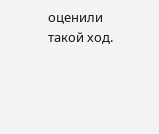оценили такой ход.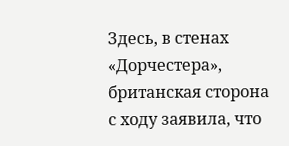Здесь, в стенах «Дорчестера», британская сторона с ходу заявила, что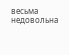весьма недовольна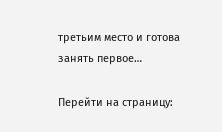третьим место и готова занять первое…

Перейти на страницу: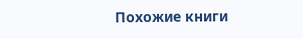Похожие книги